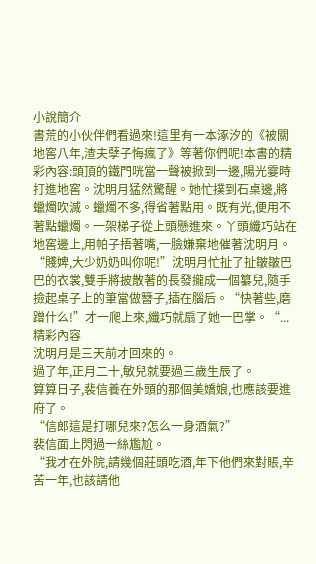小說簡介
書荒的小伙伴們看過來!這里有一本涿汐的《被關地窖八年,渣夫孽子悔瘋了》等著你們呢!本書的精彩內容:頭頂的鐵門咣當一聲被掀到一邊,陽光霎時打進地窖。沈明月猛然驚醒。她忙撲到石桌邊,將蠟燭吹滅。蠟燭不多,得省著點用。既有光,便用不著點蠟燭。一架梯子從上頭懸進來。丫頭纖巧站在地窖邊上,用帕子捂著嘴,一臉嫌棄地催著沈明月。“賤婢,大少奶奶叫你呢!”沈明月忙扯了扯皺皺巴巴的衣裳,雙手將披散著的長發攏成一個纂兒,隨手撿起桌子上的筆當做簪子,插在腦后。“快著些,磨蹭什么!”才一爬上來,纖巧就扇了她一巴掌。“...
精彩內容
沈明月是三天前才回來的。
過了年,正月二十,敏兒就要過三歲生辰了。
算算日子,裴信養在外頭的那個美嬌娘,也應該要進府了。
“信郎這是打哪兒來?怎么一身酒氣?”
裴信面上閃過一絲尷尬。
“我才在外院,請幾個莊頭吃酒,年下他們來對賬,辛苦一年,也該請他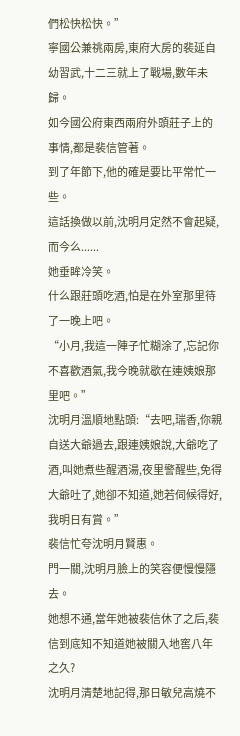們松快松快。”
寧國公兼祧兩房,東府大房的裴延自幼習武,十二三就上了戰場,數年未歸。
如今國公府東西兩府外頭莊子上的事情,都是裴信管著。
到了年節下,他的確是要比平常忙一些。
這話換做以前,沈明月定然不會起疑,而今么......
她垂眸冷笑。
什么跟莊頭吃酒,怕是在外室那里待了一晚上吧。
“小月,我這一陣子忙糊涂了,忘記你不喜歡酒氣,我今晚就歇在連姨娘那里吧。”
沈明月溫順地點頭:“去吧,瑞香,你親自送大爺過去,跟連姨娘說,大爺吃了酒,叫她煮些醒酒湯,夜里警醒些,免得大爺吐了,她卻不知道,她若伺候得好,我明日有賞。”
裴信忙夸沈明月賢惠。
門一關,沈明月臉上的笑容便慢慢隱去。
她想不通,當年她被裴信休了之后,裴信到底知不知道她被關入地窖八年之久?
沈明月清楚地記得,那日敏兒高燒不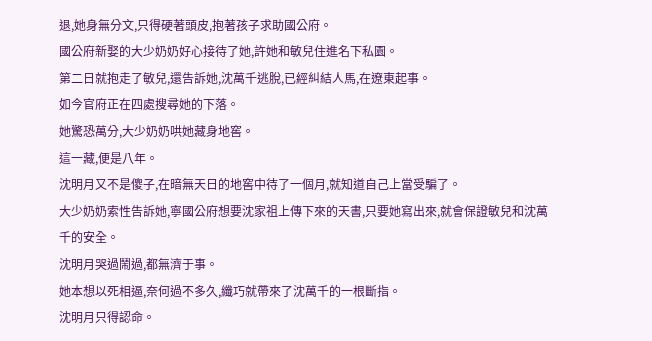退,她身無分文,只得硬著頭皮,抱著孩子求助國公府。
國公府新娶的大少奶奶好心接待了她,許她和敏兒住進名下私園。
第二日就抱走了敏兒,還告訴她,沈萬千逃脫,已經糾結人馬,在遼東起事。
如今官府正在四處搜尋她的下落。
她驚恐萬分,大少奶奶哄她藏身地窖。
這一藏,便是八年。
沈明月又不是傻子,在暗無天日的地窖中待了一個月,就知道自己上當受騙了。
大少奶奶索性告訴她,寧國公府想要沈家祖上傳下來的天書,只要她寫出來,就會保證敏兒和沈萬千的安全。
沈明月哭過鬧過,都無濟于事。
她本想以死相逼,奈何過不多久,纖巧就帶來了沈萬千的一根斷指。
沈明月只得認命。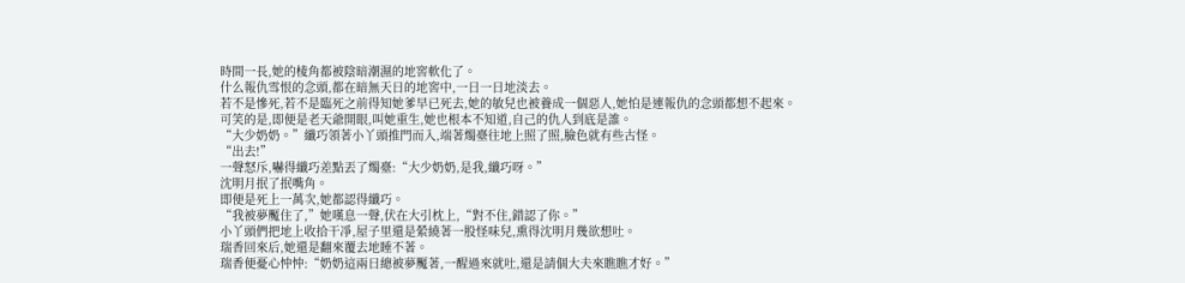時間一長,她的棱角都被陰暗潮濕的地窖軟化了。
什么報仇雪恨的念頭,都在暗無天日的地窖中,一日一日地淡去。
若不是慘死,若不是臨死之前得知她爹早已死去,她的敏兒也被養成一個惡人,她怕是連報仇的念頭都想不起來。
可笑的是,即便是老天爺開眼,叫她重生,她也根本不知道,自己的仇人到底是誰。
“大少奶奶。”纖巧領著小丫頭推門而入,端著燭臺往地上照了照,臉色就有些古怪。
“出去!”
一聲怒斥,嚇得纖巧差點丟了燭臺:“大少奶奶,是我,纖巧呀。”
沈明月抿了抿嘴角。
即便是死上一萬次,她都認得纖巧。
“我被夢魘住了,”她嘆息一聲,伏在大引枕上,“對不住,錯認了你。”
小丫頭們把地上收拾干凈,屋子里還是縈繞著一股怪味兒,熏得沈明月幾欲想吐。
瑞香回來后,她還是翻來覆去地睡不著。
瑞香便憂心忡忡:“奶奶這兩日總被夢魘著,一醒過來就吐,還是請個大夫來瞧瞧才好。”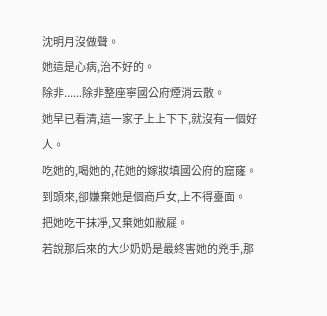沈明月沒做聲。
她這是心病,治不好的。
除非......除非整座寧國公府煙消云散。
她早已看清,這一家子上上下下,就沒有一個好人。
吃她的,喝她的,花她的嫁妝填國公府的窟窿。
到頭來,卻嫌棄她是個商戶女,上不得臺面。
把她吃干抹凈,又棄她如敝屣。
若說那后來的大少奶奶是最終害她的兇手,那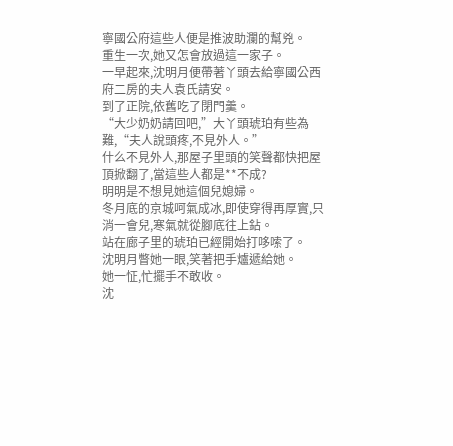寧國公府這些人便是推波助瀾的幫兇。
重生一次,她又怎會放過這一家子。
一早起來,沈明月便帶著丫頭去給寧國公西府二房的夫人袁氏請安。
到了正院,依舊吃了閉門羹。
“大少奶奶請回吧,”大丫頭琥珀有些為難,“夫人說頭疼,不見外人。”
什么不見外人,那屋子里頭的笑聲都快把屋頂掀翻了,當這些人都是**不成?
明明是不想見她這個兒媳婦。
冬月底的京城呵氣成冰,即使穿得再厚實,只消一會兒,寒氣就從腳底往上鉆。
站在廊子里的琥珀已經開始打哆嗦了。
沈明月瞥她一眼,笑著把手爐遞給她。
她一怔,忙擺手不敢收。
沈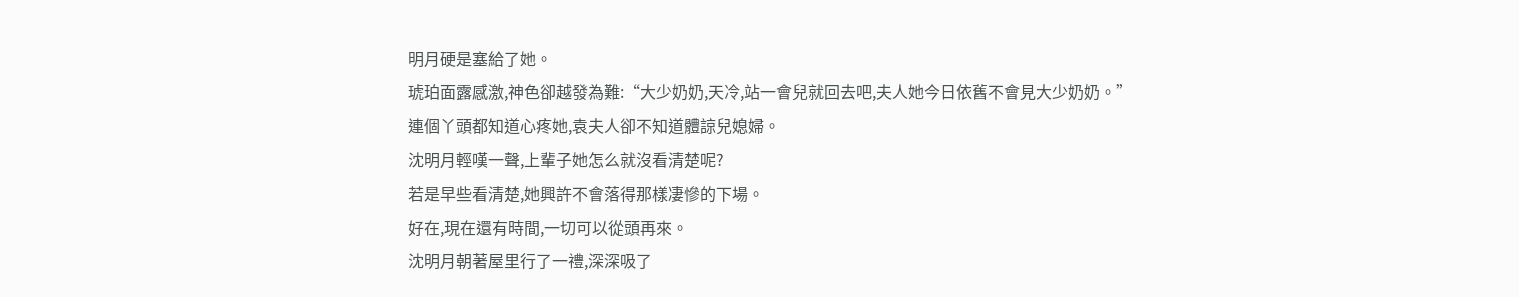明月硬是塞給了她。
琥珀面露感激,神色卻越發為難:“大少奶奶,天冷,站一會兒就回去吧,夫人她今日依舊不會見大少奶奶。”
連個丫頭都知道心疼她,袁夫人卻不知道體諒兒媳婦。
沈明月輕嘆一聲,上輩子她怎么就沒看清楚呢?
若是早些看清楚,她興許不會落得那樣凄慘的下場。
好在,現在還有時間,一切可以從頭再來。
沈明月朝著屋里行了一禮,深深吸了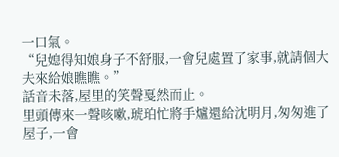一口氣。
“兒媳得知娘身子不舒服,一會兒處置了家事,就請個大夫來給娘瞧瞧。”
話音未落,屋里的笑聲戛然而止。
里頭傳來一聲咳嗽,琥珀忙將手爐還給沈明月,匆匆進了屋子,一會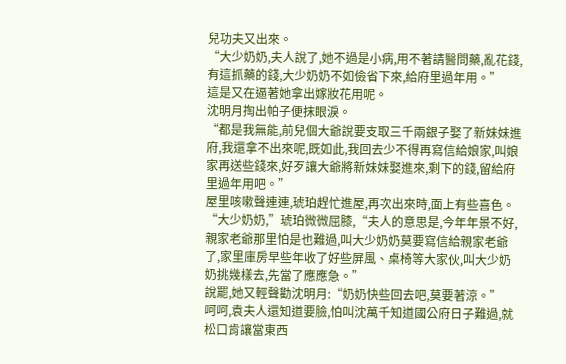兒功夫又出來。
“大少奶奶,夫人說了,她不過是小病,用不著請醫問藥,亂花錢,有這抓藥的錢,大少奶奶不如儉省下來,給府里過年用。”
這是又在逼著她拿出嫁妝花用呢。
沈明月掏出帕子便抹眼淚。
“都是我無能,前兒個大爺說要支取三千兩銀子娶了新妹妹進府,我還拿不出來呢,既如此,我回去少不得再寫信給娘家,叫娘家再送些錢來,好歹讓大爺將新妹妹娶進來,剩下的錢,留給府里過年用吧。”
屋里咳嗽聲連連,琥珀趕忙進屋,再次出來時,面上有些喜色。
“大少奶奶,”琥珀微微屈膝,“夫人的意思是,今年年景不好,親家老爺那里怕是也難過,叫大少奶奶莫要寫信給親家老爺了,家里庫房早些年收了好些屏風、桌椅等大家伙,叫大少奶奶挑幾樣去,先當了應應急。”
說罷,她又輕聲勸沈明月:“奶奶快些回去吧,莫要著涼。”
呵呵,袁夫人還知道要臉,怕叫沈萬千知道國公府日子難過,就松口肯讓當東西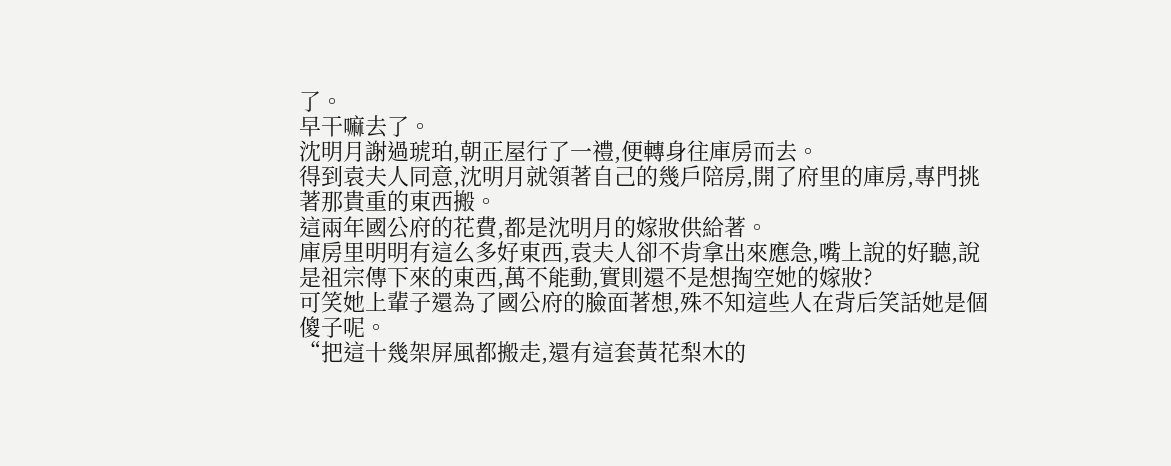了。
早干嘛去了。
沈明月謝過琥珀,朝正屋行了一禮,便轉身往庫房而去。
得到袁夫人同意,沈明月就領著自己的幾戶陪房,開了府里的庫房,專門挑著那貴重的東西搬。
這兩年國公府的花費,都是沈明月的嫁妝供給著。
庫房里明明有這么多好東西,袁夫人卻不肯拿出來應急,嘴上說的好聽,說是祖宗傳下來的東西,萬不能動,實則還不是想掏空她的嫁妝?
可笑她上輩子還為了國公府的臉面著想,殊不知這些人在背后笑話她是個傻子呢。
“把這十幾架屏風都搬走,還有這套黃花梨木的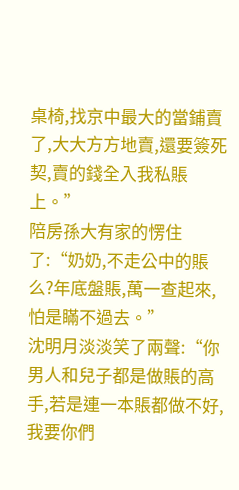桌椅,找京中最大的當鋪賣了,大大方方地賣,還要簽死契,賣的錢全入我私賬上。”
陪房孫大有家的愣住了:“奶奶,不走公中的賬么?年底盤賬,萬一查起來,怕是瞞不過去。”
沈明月淡淡笑了兩聲:“你男人和兒子都是做賬的高手,若是連一本賬都做不好,我要你們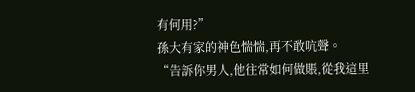有何用?”
孫大有家的神色惴惴,再不敢吭聲。
“告訴你男人,他往常如何做賬,從我這里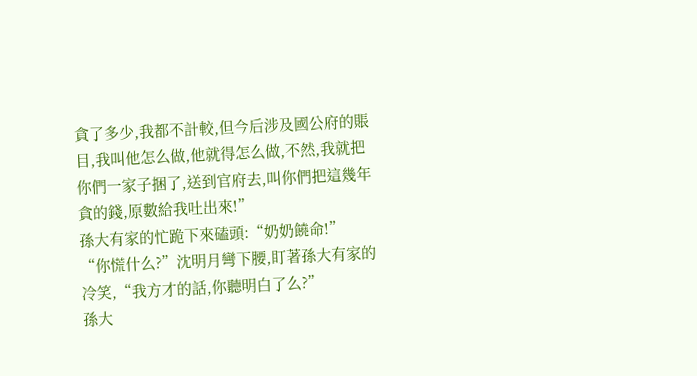貪了多少,我都不計較,但今后涉及國公府的賬目,我叫他怎么做,他就得怎么做,不然,我就把你們一家子捆了,送到官府去,叫你們把這幾年貪的錢,原數給我吐出來!”
孫大有家的忙跪下來磕頭:“奶奶饒命!”
“你慌什么?”沈明月彎下腰,盯著孫大有家的冷笑,“我方才的話,你聽明白了么?”
孫大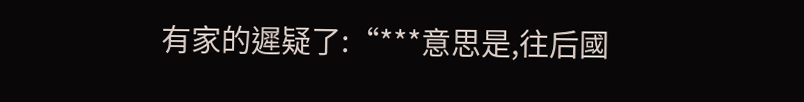有家的遲疑了:“***意思是,往后國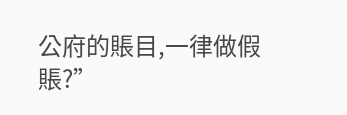公府的賬目,一律做假賬?”